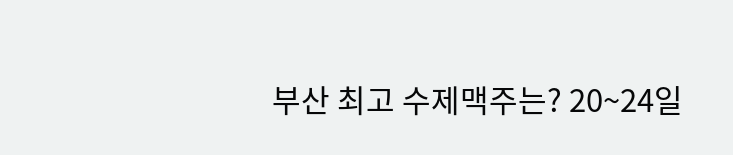부산 최고 수제맥주는? 20~24일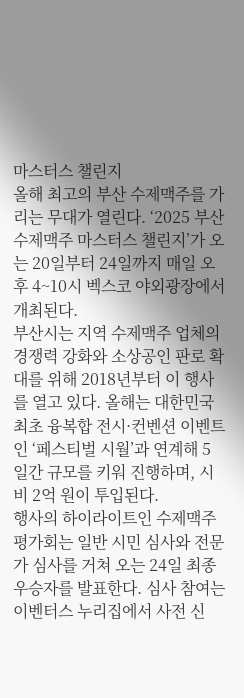마스터스 챌린지
올해 최고의 부산 수제맥주를 가리는 무대가 열린다. ‘2025 부산수제맥주 마스터스 챌린지’가 오는 20일부터 24일까지 매일 오후 4~10시 벡스코 야외광장에서 개최된다.
부산시는 지역 수제맥주 업체의 경쟁력 강화와 소상공인 판로 확대를 위해 2018년부터 이 행사를 열고 있다. 올해는 대한민국 최초 융복합 전시·컨벤션 이벤트인 ‘페스티벌 시월’과 연계해 5일간 규모를 키워 진행하며, 시비 2억 원이 투입된다.
행사의 하이라이트인 수제맥주 평가회는 일반 시민 심사와 전문가 심사를 거쳐 오는 24일 최종 우승자를 발표한다. 심사 참여는 이벤터스 누리집에서 사전 신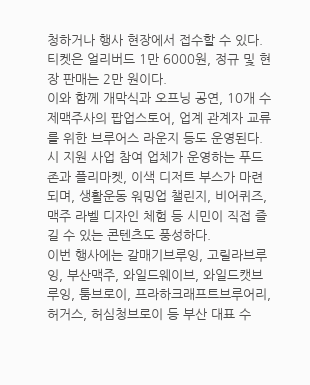청하거나 행사 현장에서 접수할 수 있다. 티켓은 얼리버드 1만 6000원, 정규 및 현장 판매는 2만 원이다.
이와 함께 개막식과 오프닝 공연, 10개 수제맥주사의 팝업스토어, 업계 관계자 교류를 위한 브루어스 라운지 등도 운영된다.
시 지원 사업 참여 업체가 운영하는 푸드존과 플리마켓, 이색 디저트 부스가 마련되며, 생활운동 워밍업 챌린지, 비어퀴즈, 맥주 라벨 디자인 체험 등 시민이 직접 즐길 수 있는 콘텐츠도 풍성하다.
이번 행사에는 갈매기브루잉, 고릴라브루잉, 부산맥주, 와일드웨이브, 와일드캣브루잉, 툼브로이, 프라하크래프트브루어리, 허거스, 허심청브로이 등 부산 대표 수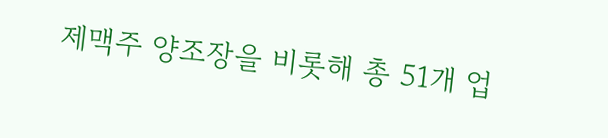제맥주 양조장을 비롯해 총 51개 업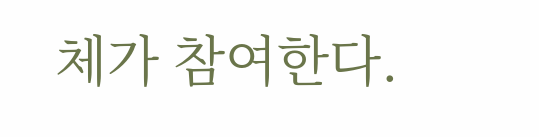체가 참여한다.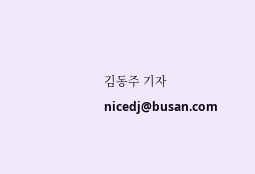김동주 기자 nicedj@busan.com